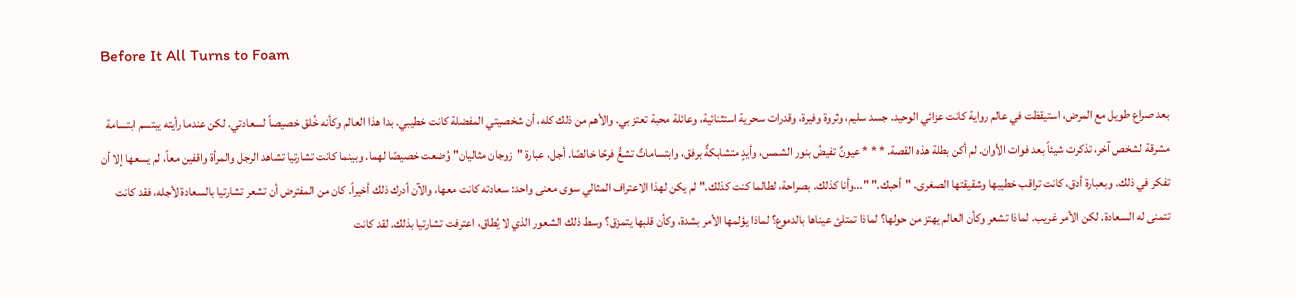Before It All Turns to Foam

بعد صراع طويل مع المرض، استيقظت في عالم رواية كانت عزائي الوحيد. جسد سليم، وثروة وفيرة، وقدرات سحرية استثنائية، وعائلة محبة تعتز بي. والأهم من ذلك كله، أن شخصيتي المفضلة كانت خطيبي. بدا هذا العالم وكأنه خُلق خصيصاً لسعادتي. لكن عندما رأيته يبتسم ابتسامة مشرقة لشخص آخر، تذكرت شيئاً بعد فوات الأوان. لم أكن بطلة هذه القصة. * * * عيونٌ تفيضُ بنور الشمس، وأيدٍ متشابكةٌ برفق، وابتساماتٌ تشعُّ فرحًا خالصًا. أجل، عبارة "زوجان مثاليان" وُضعت خصيصًا لهما. وبينما كانت تشارتيا تشاهد الرجل والمرأة واقفين معاً، لم يسعها إلا أن تفكر في ذلك. وبعبارة أدق، كانت تراقب خطيبها وشقيقتها الصغرى. "أحبك." "...وأنا كذلك. بصراحة، لطالما كنت كذلك." لم يكن لهذا الاعتراف المثالي سوى معنى واحد: سعادته كانت معها، والآن أدرك ذلك أخيراً. كان من المفترض أن تشعر تشارتيا بالسعادة لأجله، فقد كانت تتمنى له السعادة. لكن الأمر غريب. لماذا تشعر وكأن العالم يهتز من حولها؟ لماذا تمتلئ عيناها بالدموع؟ لماذا يؤلمها الأمر بشدة، وكأن قلبها يتمزق؟ وسط ذلك الشعور الذي لا يُطاق، اعترفت تشارتيا بذلك. لقد كانت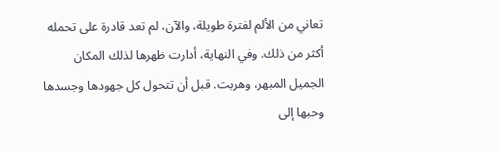تعاني من الألم لفترة طويلة، والآن، لم تعد قادرة على تحمله أكثر من ذلك. وفي النهاية، أدارت ظهرها لذلك المكان الجميل المبهر، وهربت. قبل أن تتحول كل جهودها وجسدها وحبها إلى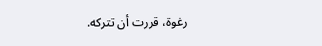رغوة، قررت أن تتركه.